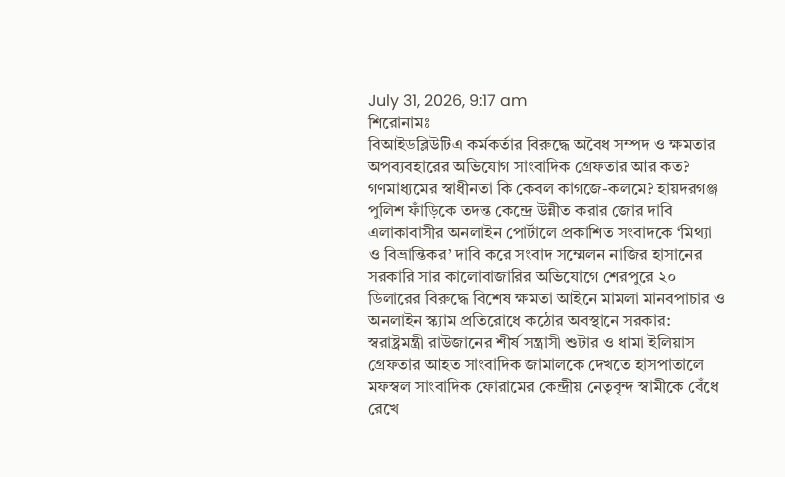July 31, 2026, 9:17 am
শিরোনামঃ
বিআইডব্লিউটিএ কর্মকর্তার বিরুদ্ধে অবৈধ সম্পদ ও ক্ষমতার অপব্যবহারের অভিযোগ সাংবাদিক গ্রেফতার আর কত? গণমাধ্যমের স্বাধীনতা কি কেবল কাগজে-কলমে? হায়দরগঞ্জ পুলিশ ফাঁড়িকে তদন্ত কেন্দ্রে উন্নীত করার জোর দাবি এলাকাবাসীর অনলাইন পোর্টালে প্রকাশিত সংবাদকে ‘মিথ্যা ও বিভ্রান্তিকর’ দাবি করে সংবাদ সম্মেলন নাজির হাসানের সরকারি সার কালোবাজারির অভিযোগে শেরপুরে ২০ ডিলারের বিরুদ্ধে বিশেষ ক্ষমতা আইনে মামলা মানবপাচার ও অনলাইন স্ক্যাম প্রতিরোধে কঠোর অবস্থানে সরকার: স্বরাষ্ট্রমন্ত্রী রাউজানের শীর্ষ সন্ত্রাসী শুটার ও ধামা ইলিয়াস গ্রেফতার আহত সাংবাদিক জামালকে দেখতে হাসপাতালে মফস্বল সাংবাদিক ফোরামের কেন্দ্রীয় নেতৃবৃন্দ স্বামীকে বেঁধে রেখে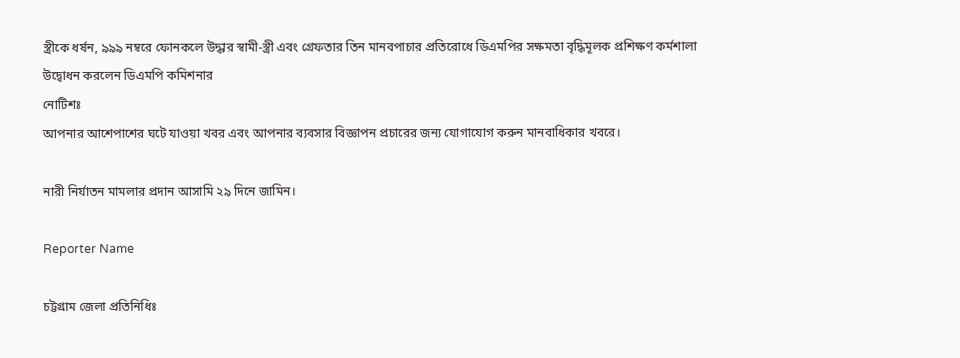স্ত্রীকে ধর্ষন, ৯৯৯ নম্বরে ফোনকলে উদ্ধার স্বামী-স্ত্রী এবং গ্রেফতার তিন মানবপাচার প্রতিরোধে ডিএমপির সক্ষমতা বৃদ্ধিমূলক প্রশিক্ষণ কর্মশালা উদ্বোধন করলেন ডিএমপি কমিশনার
নোটিশঃ
আপনার আশেপাশের ঘটে যাওয়া খবর এবং আপনার ব্যবসার বিজ্ঞাপন প্রচারের জন্য যোগাযোগ করুন মানবাধিকার খবরে।

নারী নির্যাতন মামলার প্রদান আসামি ২৯ দিনে জামিন।

Reporter Name

চট্টগ্রাম জেলা প্রতিনিধিঃ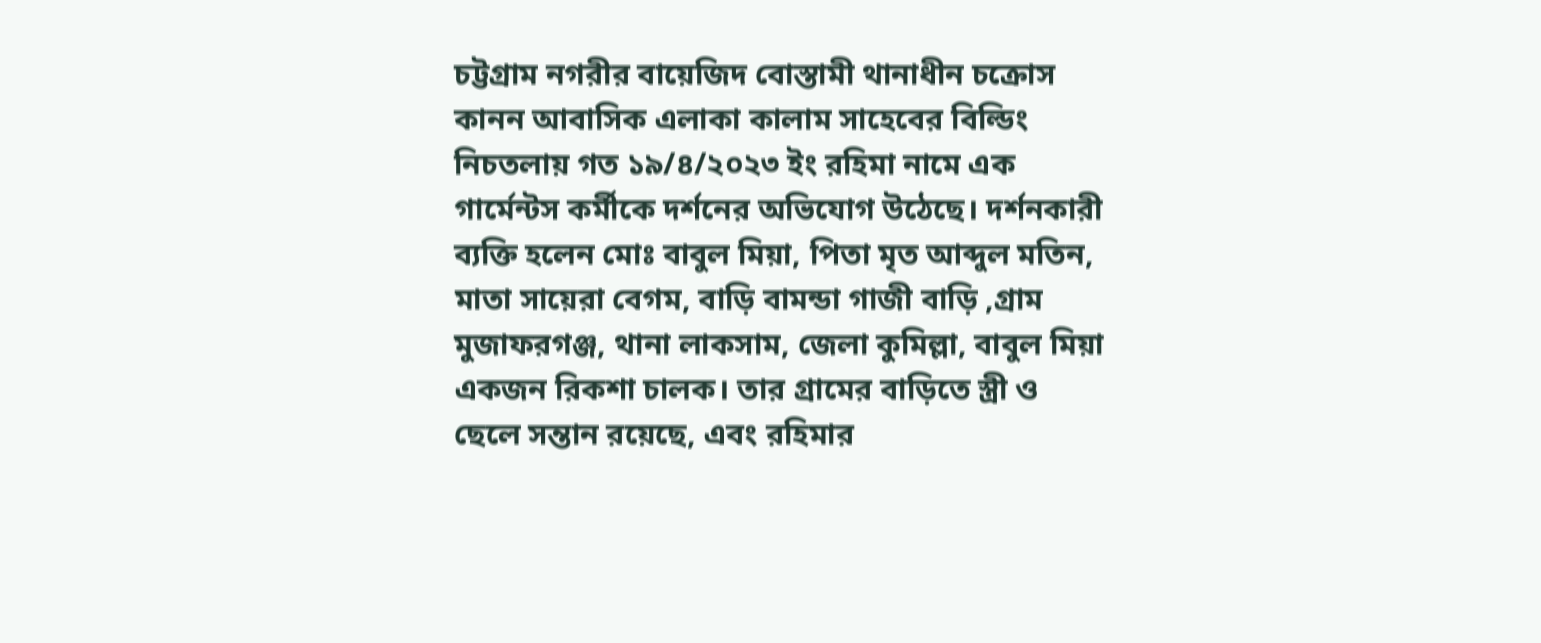চট্টগ্রাম নগরীর বায়েজিদ বোস্তামী থানাধীন চক্রোস কানন আবাসিক এলাকা কালাম সাহেবের বিল্ডিং নিচতলায় গত ১৯/৪/২০২৩ ইং রহিমা নামে এক গার্মেন্টস কর্মীকে দর্শনের অভিযোগ উঠেছে। দর্শনকারী ব্যক্তি হলেন মোঃ বাবুল মিয়া, পিতা মৃত আব্দুল মতিন, মাতা সায়েরা বেগম, বাড়ি বামন্ডা গাজী বাড়ি ,গ্রাম মুজাফরগঞ্জ, থানা লাকসাম, জেলা কুমিল্লা, বাবুল মিয়া একজন রিকশা চালক। তার গ্রামের বাড়িতে স্ত্রী ও ছেলে সন্তান রয়েছে, এবং রহিমার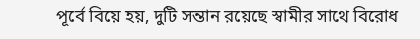পূর্বে বিয়ে হয়, দুটি সন্তান রয়েছে স্বামীর সাথে বিরোধ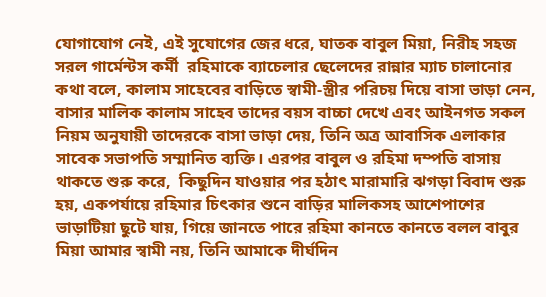যোগাযোগ নেই, এই সুযোগের জের ধরে, ঘাতক বাবুল মিয়া, নিরীহ সহজ সরল গার্মেন্টস কর্মী  রহিমাকে ব্যাচেলার ছেলেদের রান্নার ম্যাচ চালানোর কথা বলে, কালাম সাহেবের বাড়িতে স্বামী-স্ত্রীর পরিচয় দিয়ে বাসা ভাড়া নেন, বাসার মালিক কালাম সাহেব তাদের বয়স বাচ্চা দেখে এবং আইনগত সকল নিয়ম অনুযায়ী তাদেরকে বাসা ভাড়া দেয়, তিনি অত্র আবাসিক এলাকার সাবেক সভাপতি সম্মানিত ব্যক্তি। এরপর বাবুল ও রহিমা দম্পতি বাসায় থাকতে শুরু করে,  কিছুদিন যাওয়ার পর হঠাৎ মারামারি ঝগড়া বিবাদ শুরু হয়, একপর্যায়ে রহিমার চিৎকার শুনে বাড়ির মালিকসহ আশেপাশের ভাড়াটিয়া ছুটে যায়, গিয়ে জানতে পারে রহিমা কানতে কানতে বলল বাবুর মিয়া আমার স্বামী নয়, তিনি আমাকে দীর্ঘদিন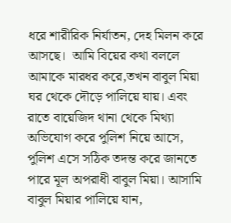ধরে শারীরিক নির্যাতন, দেহ মিলন করে আসছে।  আমি বিয়ের কথা বললে আমাকে মারধর করে,তখন বাবুল মিয়া ঘর থেকে দৌড়ে পালিয়ে যায়। এবং রাতে বায়েজিদ থানা থেকে মিথ্যা অভিযোগ করে পুলিশ নিয়ে আসে, পুলিশ এসে সঠিক তদন্ত করে জানতে পারে মূল অপরাধী বাবুল মিয়া। আসামি বাবুল মিয়ার পালিয়ে যান,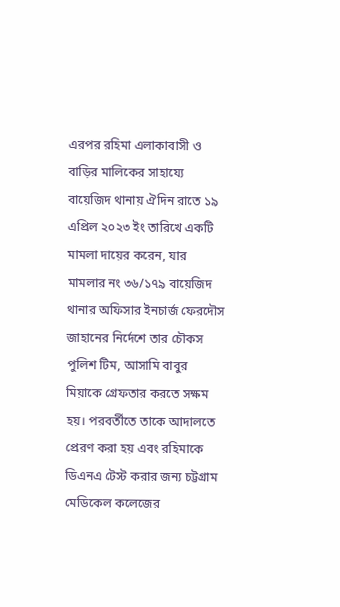এরপর রহিমা এলাকাবাসী ও বাড়ির মালিকের সাহায্যে বায়েজিদ থানায় ঐদিন রাতে ১৯ এপ্রিল ২০২৩ ইং তারিখে একটি মামলা দায়ের করেন, যার মামলার নং ৩৬/১৭৯ বায়েজিদ থানার অফিসার ইনচার্জ ফেরদৌস জাহানের নির্দেশে তার চৌকস পুলিশ টিম, আসামি বাবুর মিয়াকে গ্রেফতার করতে সক্ষম হয়। পরবর্তীতে তাকে আদালতে প্রেরণ করা হয় এবং রহিমাকে ডিএনএ টেস্ট করার জন্য চট্টগ্রাম মেডিকেল কলেজের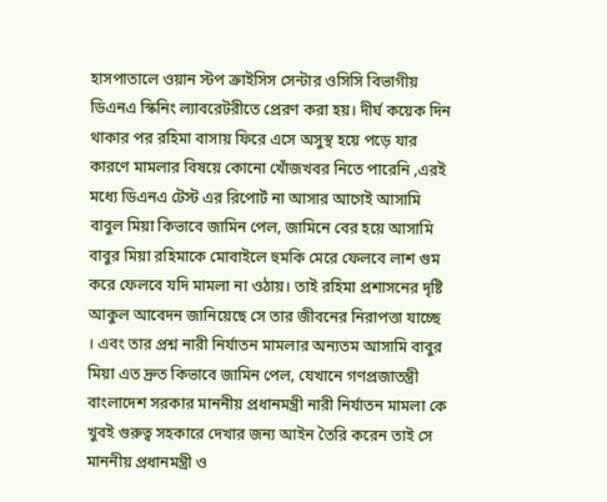হাসপাতালে ওয়ান স্টপ ক্রাইসিস সেন্টার ওসিসি বিভাগীয় ডিএনএ স্কিনিং ল্যাবরেটরীতে প্রেরণ করা হয়। দীর্ঘ কয়েক দিন থাকার পর রহিমা বাসায় ফিরে এসে অসুস্থ হয়ে পড়ে যার কারণে মামলার বিষয়ে কোনো খোঁজখবর নিতে পারেনি ,এরই মধ্যে ডিএনএ টেস্ট এর রিপোর্ট না আসার আগেই আসামি বাবুল মিয়া কিভাবে জামিন পেল, জামিনে বের হয়ে আসামি বাবুর মিয়া রহিমাকে মোবাইলে হুমকি মেরে ফেলবে লাশ গুম করে ফেলবে যদি মামলা না ওঠায়। তাই রহিমা প্রশাসনের দৃষ্টি আকুল আবেদন জানিয়েছে সে তার জীবনের নিরাপত্তা যাচ্ছে । এবং তার প্রশ্ন নারী নির্যাতন মামলার অন্যতম আসামি বাবুর মিয়া এত দ্রুত কিভাবে জামিন পেল, যেখানে গণপ্রজাতন্ত্রী বাংলাদেশ সরকার মাননীয় প্রধানমন্ত্রী নারী নির্যাতন মামলা কে খুবই গুরুত্ব সহকারে দেখার জন্য আইন তৈরি করেন তাই সে মাননীয় প্রধানমন্ত্রী ও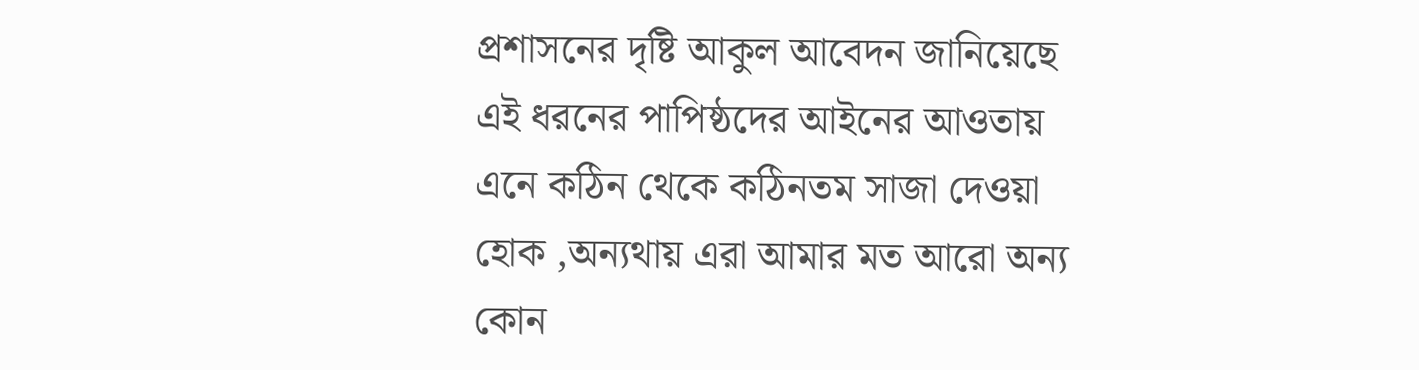প্রশাসনের দৃষ্টি আকুল আবেদন জানিয়েছে এই ধরনের পাপিষ্ঠদের আইনের আওতায় এনে কঠিন থেকে কঠিনতম সাজা দেওয়া হোক ,অন্যথায় এরা আমার মত আরো অন্য কোন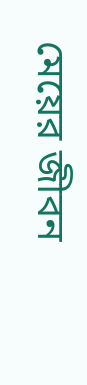মেয়ের জীবন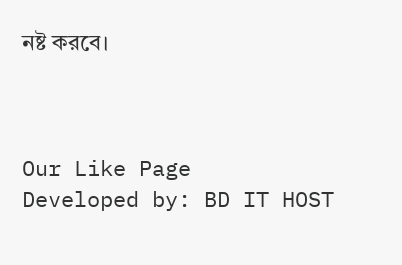নষ্ট করবে।



Our Like Page
Developed by: BD IT HOST